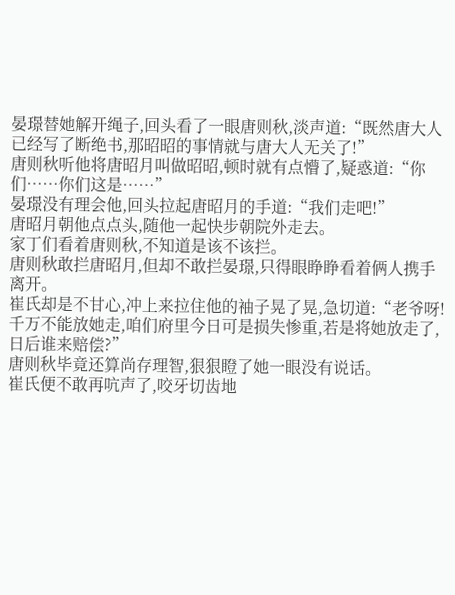晏璟替她解开绳子,回头看了一眼唐则秋,淡声道:“既然唐大人已经写了断绝书,那昭昭的事情就与唐大人无关了!”
唐则秋听他将唐昭月叫做昭昭,顿时就有点懵了,疑惑道:“你们……你们这是……”
晏璟没有理会他,回头拉起唐昭月的手道:“我们走吧!”
唐昭月朝他点点头,随他一起快步朝院外走去。
家丁们看着唐则秋,不知道是该不该拦。
唐则秋敢拦唐昭月,但却不敢拦晏璟,只得眼睁睁看着俩人携手离开。
崔氏却是不甘心,冲上来拉住他的袖子晃了晃,急切道:“老爷呀!千万不能放她走,咱们府里今日可是损失惨重,若是将她放走了,日后谁来赔偿?”
唐则秋毕竟还算尚存理智,狠狠瞪了她一眼没有说话。
崔氏便不敢再吭声了,咬牙切齿地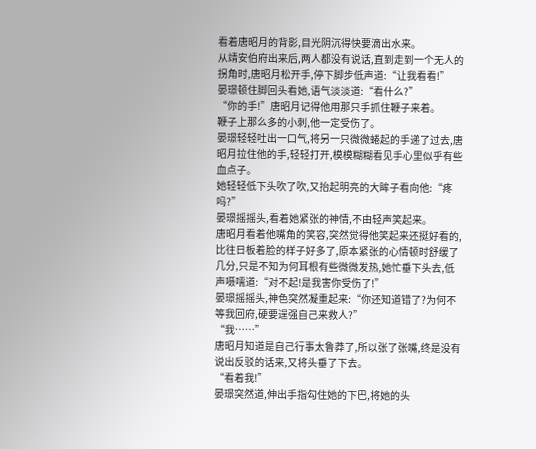看着唐昭月的背影,目光阴沉得快要滴出水来。
从靖安伯府出来后,两人都没有说话,直到走到一个无人的拐角时,唐昭月松开手,停下脚步低声道:“让我看看!”
晏璟顿住脚回头看她,语气淡淡道:“看什么?”
“你的手!”唐昭月记得他用那只手抓住鞭子来着。
鞭子上那么多的小刺,他一定受伤了。
晏璟轻轻吐出一口气,将另一只微微蜷起的手递了过去,唐昭月拉住他的手,轻轻打开,模模糊糊看见手心里似乎有些血点子。
她轻轻低下头吹了吹,又抬起明亮的大眸子看向他:“疼吗?”
晏璟摇摇头,看着她紧张的神情,不由轻声笑起来。
唐昭月看着他嘴角的笑容,突然觉得他笑起来还挺好看的,比往日板着脸的样子好多了,原本紧张的心情顿时舒缓了几分,只是不知为何耳根有些微微发热,她忙垂下头去,低声嗫嚅道:“对不起!是我害你受伤了!”
晏璟摇摇头,神色突然凝重起来:“你还知道错了?为何不等我回府,硬要逞强自己来救人?”
“我……”
唐昭月知道是自己行事太鲁莽了,所以张了张嘴,终是没有说出反驳的话来,又将头垂了下去。
“看着我!”
晏璟突然道,伸出手指勾住她的下巴,将她的头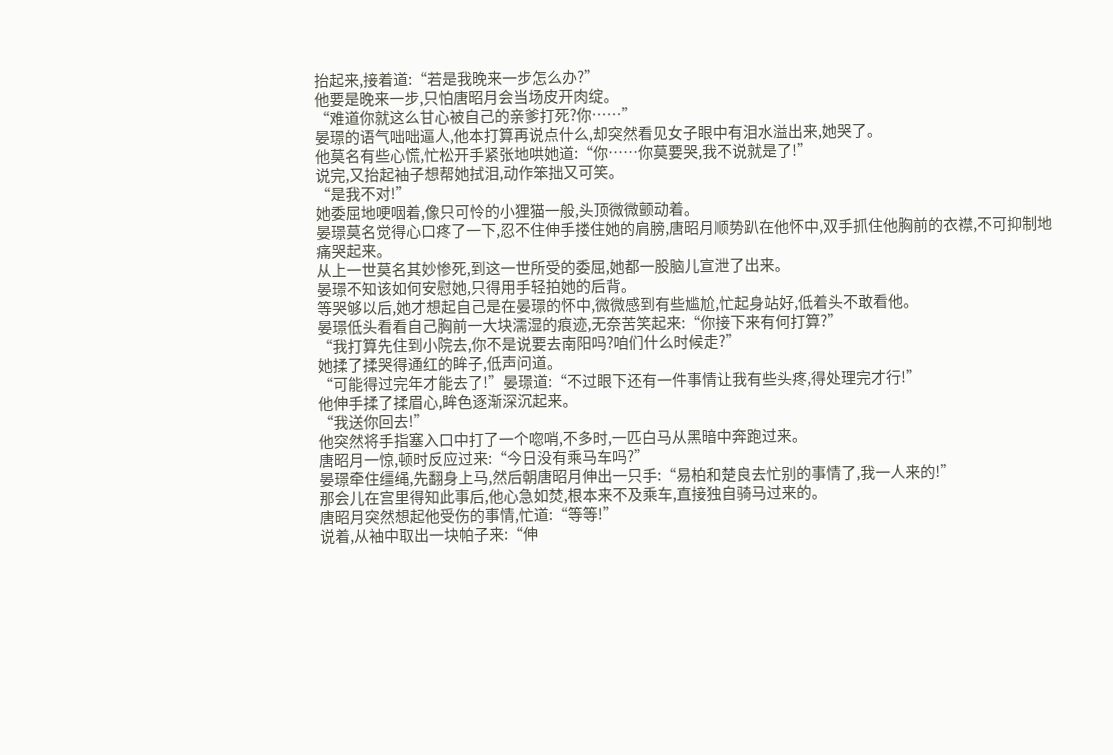抬起来,接着道:“若是我晚来一步怎么办?”
他要是晚来一步,只怕唐昭月会当场皮开肉绽。
“难道你就这么甘心被自己的亲爹打死?你……”
晏璟的语气咄咄逼人,他本打算再说点什么,却突然看见女子眼中有泪水溢出来,她哭了。
他莫名有些心慌,忙松开手紧张地哄她道:“你……你莫要哭,我不说就是了!”
说完,又抬起袖子想帮她拭泪,动作笨拙又可笑。
“是我不对!”
她委屈地哽咽着,像只可怜的小狸猫一般,头顶微微颤动着。
晏璟莫名觉得心口疼了一下,忍不住伸手搂住她的肩膀,唐昭月顺势趴在他怀中,双手抓住他胸前的衣襟,不可抑制地痛哭起来。
从上一世莫名其妙惨死,到这一世所受的委屈,她都一股脑儿宣泄了出来。
晏璟不知该如何安慰她,只得用手轻拍她的后背。
等哭够以后,她才想起自己是在晏璟的怀中,微微感到有些尴尬,忙起身站好,低着头不敢看他。
晏璟低头看看自己胸前一大块濡湿的痕迹,无奈苦笑起来:“你接下来有何打算?”
“我打算先住到小院去,你不是说要去南阳吗?咱们什么时候走?”
她揉了揉哭得通红的眸子,低声问道。
“可能得过完年才能去了!”晏璟道:“不过眼下还有一件事情让我有些头疼,得处理完才行!”
他伸手揉了揉眉心,眸色逐渐深沉起来。
“我送你回去!”
他突然将手指塞入口中打了一个唿哨,不多时,一匹白马从黑暗中奔跑过来。
唐昭月一惊,顿时反应过来:“今日没有乘马车吗?”
晏璟牵住缰绳,先翻身上马,然后朝唐昭月伸出一只手:“易柏和楚良去忙别的事情了,我一人来的!”
那会儿在宫里得知此事后,他心急如焚,根本来不及乘车,直接独自骑马过来的。
唐昭月突然想起他受伤的事情,忙道:“等等!”
说着,从袖中取出一块帕子来:“伸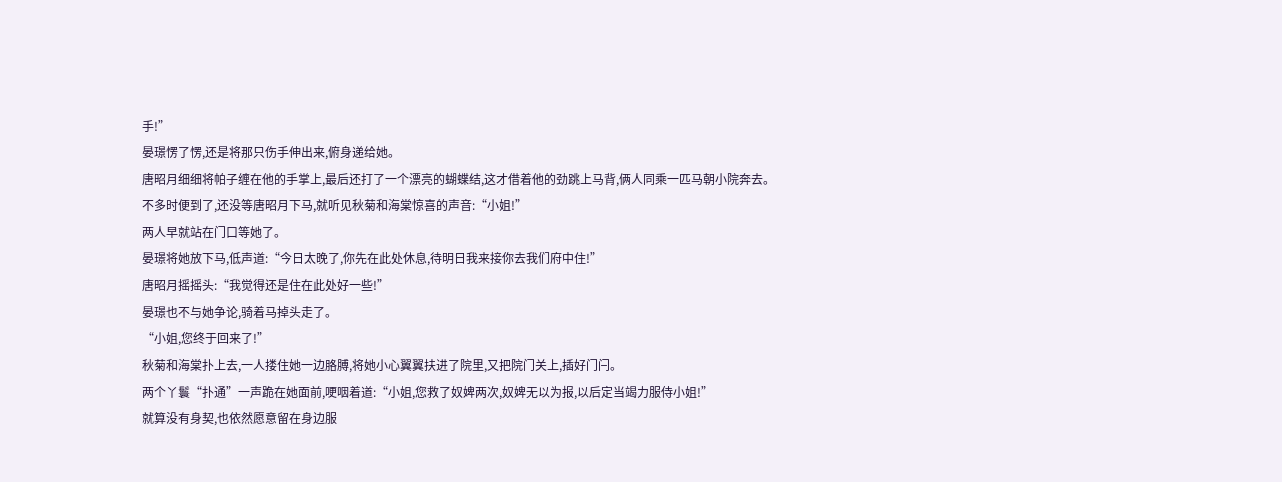手!”
晏璟愣了愣,还是将那只伤手伸出来,俯身递给她。
唐昭月细细将帕子缠在他的手掌上,最后还打了一个漂亮的蝴蝶结,这才借着他的劲跳上马背,俩人同乘一匹马朝小院奔去。
不多时便到了,还没等唐昭月下马,就听见秋菊和海棠惊喜的声音:“小姐!”
两人早就站在门口等她了。
晏璟将她放下马,低声道:“今日太晚了,你先在此处休息,待明日我来接你去我们府中住!”
唐昭月摇摇头:“我觉得还是住在此处好一些!”
晏璟也不与她争论,骑着马掉头走了。
“小姐,您终于回来了!”
秋菊和海棠扑上去,一人搂住她一边胳膊,将她小心翼翼扶进了院里,又把院门关上,插好门闩。
两个丫鬟“扑通”一声跪在她面前,哽咽着道:“小姐,您救了奴婢两次,奴婢无以为报,以后定当竭力服侍小姐!”
就算没有身契,也依然愿意留在身边服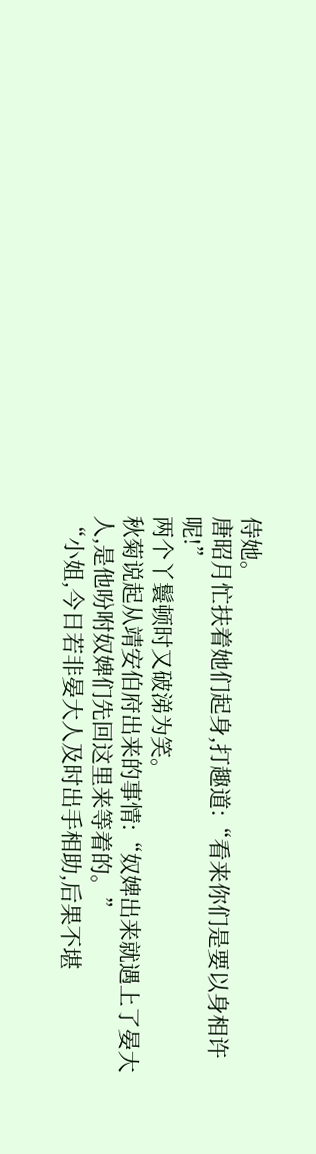侍她。
唐昭月忙扶着她们起身,打趣道:“看来你们是要以身相许呢!”
两个丫鬟顿时又破涕为笑。
秋菊说起从靖安伯府出来的事情:“奴婢出来就遇上了晏大人,是他吩咐奴婢们先回这里来等着的。”
“小姐,今日若非晏大人及时出手相助,后果不堪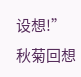设想!”
秋菊回想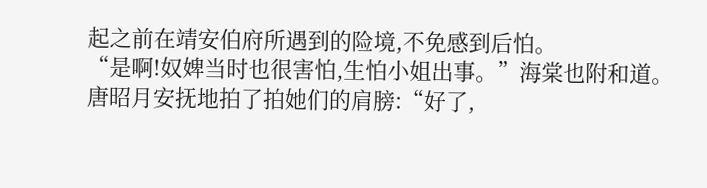起之前在靖安伯府所遇到的险境,不免感到后怕。
“是啊!奴婢当时也很害怕,生怕小姐出事。”海棠也附和道。
唐昭月安抚地拍了拍她们的肩膀:“好了,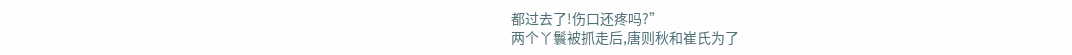都过去了!伤口还疼吗?”
两个丫鬟被抓走后,唐则秋和崔氏为了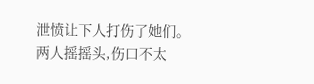泄愤让下人打伤了她们。
两人摇摇头,伤口不太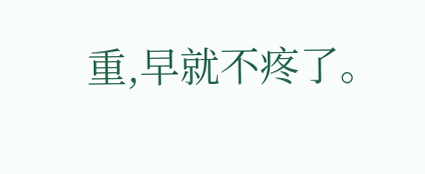重,早就不疼了。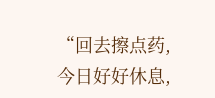“回去擦点药,今日好好休息,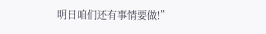明日咱们还有事情要做!”